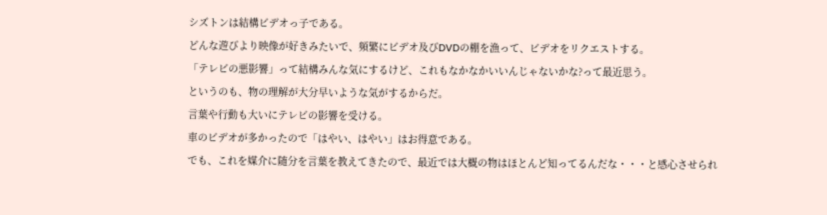シズトンは結構ビデオっ子である。
どんな遊びより映像が好きみたいで、頻繁にビデオ及びDVDの棚を漁って、ビデオをリクエストする。
「テレビの悪影響」って結構みんな気にするけど、これもなかなかいいんじゃないかな?って最近思う。
というのも、物の理解が大分早いような気がするからだ。
言葉や行動も大いにテレビの影響を受ける。
車のビデオが多かったので「はやい、はやい」はお得意である。
でも、これを媒介に随分を言葉を教えてきたので、最近では大概の物はほとんど知ってるんだな・・・と感心させられ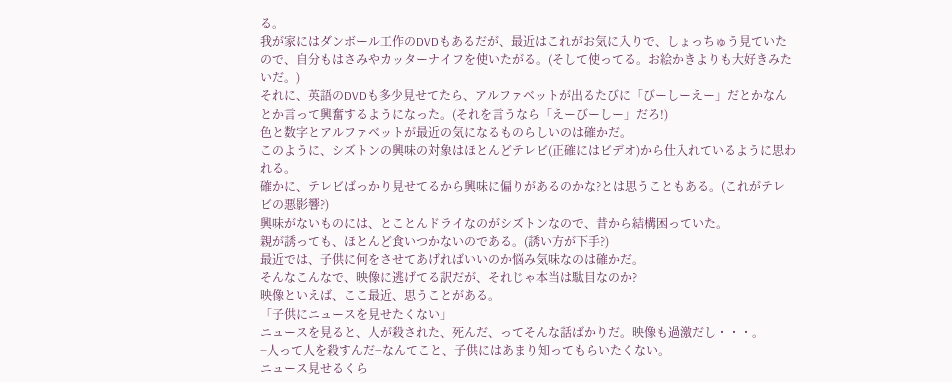る。
我が家にはダンボール工作のDVDもあるだが、最近はこれがお気に入りで、しょっちゅう見ていたので、自分もはさみやカッターナイフを使いたがる。(そして使ってる。お絵かきよりも大好きみたいだ。)
それに、英語のDVDも多少見せてたら、アルファベットが出るたびに「びーしーえー」だとかなんとか言って興奮するようになった。(それを言うなら「えーびーしー」だろ!)
色と数字とアルファベットが最近の気になるものらしいのは確かだ。
このように、シズトンの興味の対象はほとんどテレビ(正確にはビデオ)から仕入れているように思われる。
確かに、テレビばっかり見せてるから興味に偏りがあるのかな?とは思うこともある。(これがテレビの悪影響?)
興味がないものには、とことんドライなのがシズトンなので、昔から結構困っていた。
親が誘っても、ほとんど食いつかないのである。(誘い方が下手?)
最近では、子供に何をさせてあげればいいのか悩み気味なのは確かだ。
そんなこんなで、映像に逃げてる訳だが、それじゃ本当は駄目なのか?
映像といえば、ここ最近、思うことがある。
「子供にニュースを見せたくない」
ニュースを見ると、人が殺された、死んだ、ってそんな話ばかりだ。映像も過激だし・・・。
−人って人を殺すんだ−なんてこと、子供にはあまり知ってもらいたくない。
ニュース見せるくら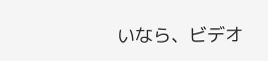いなら、ビデオ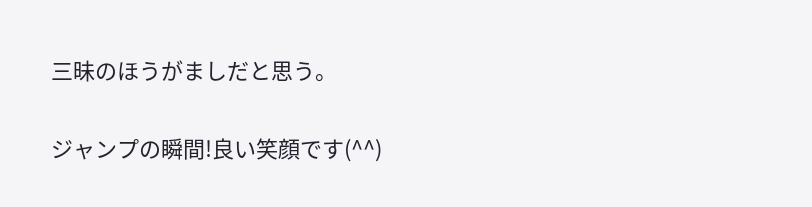三昧のほうがましだと思う。

ジャンプの瞬間!良い笑顔です(^^)